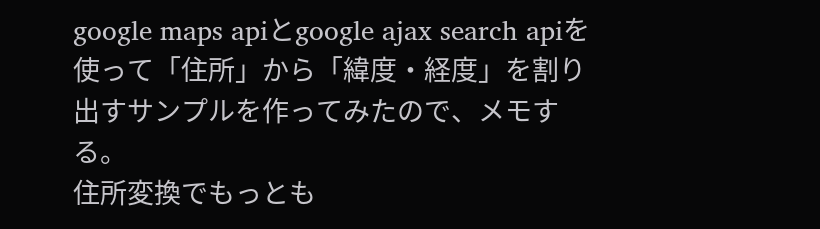google maps apiとgoogle ajax search apiを使って「住所」から「緯度・経度」を割り出すサンプルを作ってみたので、メモする。
住所変換でもっとも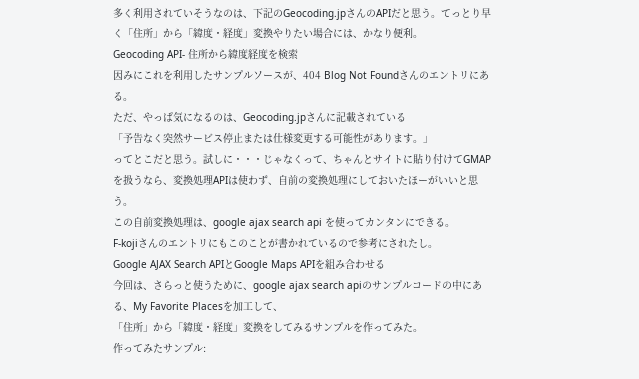多く利用されていそうなのは、下記のGeocoding.jpさんのAPIだと思う。てっとり早く「住所」から「緯度・経度」変換やりたい場合には、かなり便利。
Geocoding API- 住所から緯度経度を検索
因みにこれを利用したサンプルソースが、404 Blog Not Foundさんのエントリにある。
ただ、やっぱ気になるのは、Geocoding.jpさんに記載されている
「予告なく突然サービス停止または仕様変更する可能性があります。」
ってとこだと思う。試しに・・・じゃなくって、ちゃんとサイトに貼り付けてGMAPを扱うなら、変換処理APIは使わず、自前の変換処理にしておいたほーがいいと思う。
この自前変換処理は、google ajax search api を使ってカンタンにできる。
F-kojiさんのエントリにもこのことが書かれているので参考にされたし。
Google AJAX Search APIとGoogle Maps APIを組み合わせる
今回は、さらっと使うために、google ajax search apiのサンプルコードの中にある、My Favorite Placesを加工して、
「住所」から「緯度・経度」変換をしてみるサンプルを作ってみた。
作ってみたサンプル: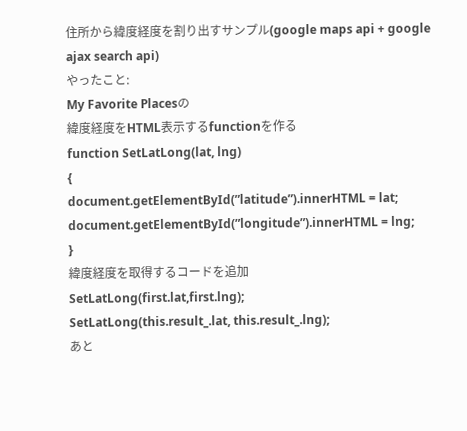住所から緯度経度を割り出すサンプル(google maps api + google ajax search api)
やったこと:
My Favorite Placesの
緯度経度をHTML表示するfunctionを作る
function SetLatLong(lat, lng)
{
document.getElementById(”latitude”).innerHTML = lat;
document.getElementById(”longitude”).innerHTML = lng;
}
緯度経度を取得するコードを追加
SetLatLong(first.lat,first.lng);
SetLatLong(this.result_.lat, this.result_.lng);
あと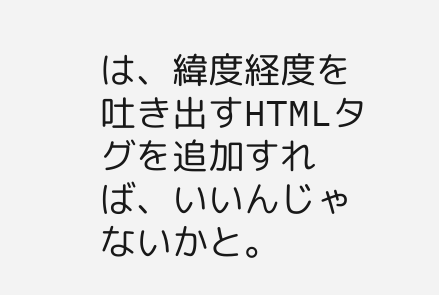は、緯度経度を吐き出すHTMLタグを追加すれば、いいんじゃないかと。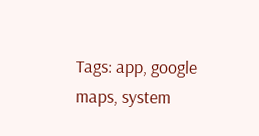Tags: app, google maps, system